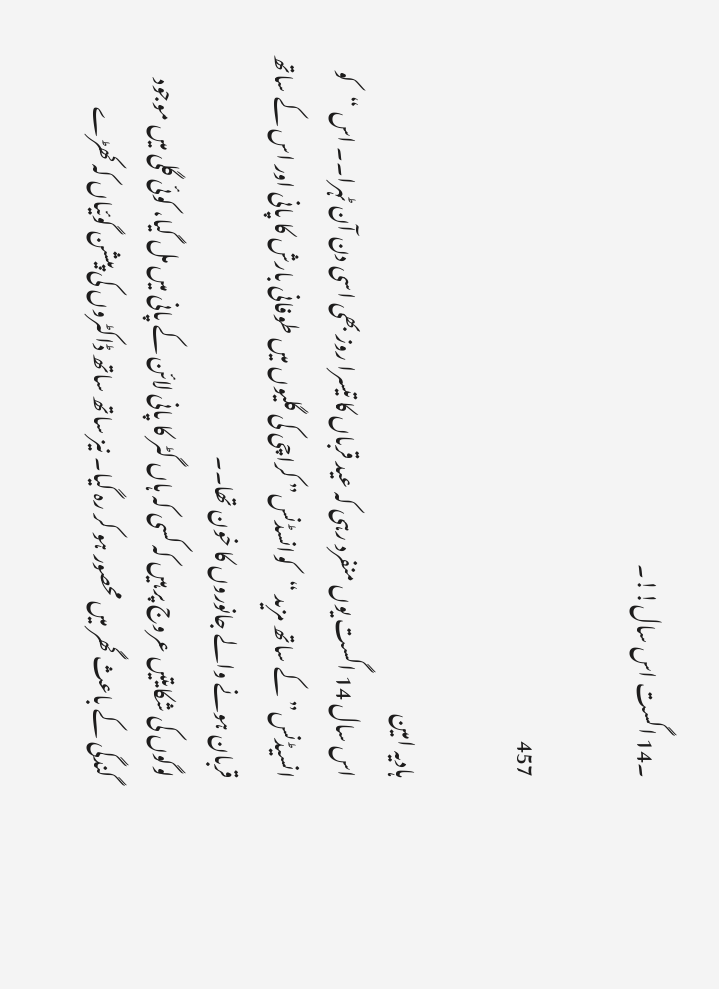۔14 اگست اس سال!!۔

457

ہادیہ امین
اس سال 14 اگست یوں منفرد رہی کہ عید قرباں کا تیسرا روز بھی اسی دن آن ٹہرا۔۔ اس “کو انسیڈنس” کے ساتھ مزید “کوانسڈنس” کراچی کی گلیوں میں طوفانی بارش کا پانی اور اس کے ساتھ قربان ہونے والے جانوروں کا خون تھا۔۔
لوگوں کی شکایتیں عروج پر ہیں کہ کسی کہ ہاں گٹر کا پانی لائن کے پانی میں مل گیا، کوئی گلی میں موجود گندگی کے باعث گھر میں محصور ہو کر رہ گیا۔ نیز ساتھ ساتھ ڈاکٹروں کی پیشن گوئیاں کہ کھڑے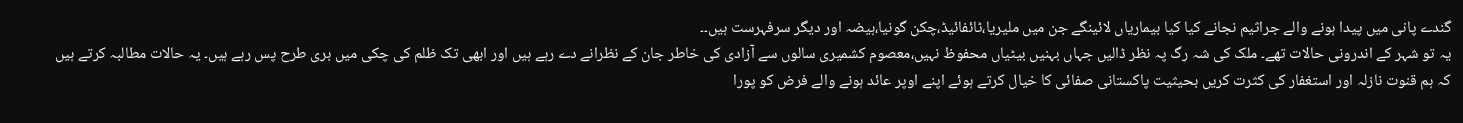گندے پانی میں پیدا ہونے والے جراثیم نجانے کیا کیا بیماریاں لائینگے جن میں ملیریا،ٹائفائیڈ،چکن گونیا،ہیضہ اور دیگر سرفہرست ہیں۔۔
یہ تو شہر کے اندرونی حالات تھے۔ ملک کی شہ رگ پہ نظر ڈالیں جہاں بہنیں بیٹیاں محفوظ نہیں،معصوم کشمیری سالوں سے آزادی کی خاطر جان کے نظرانے دے رہے ہیں اور ابھی تک ظلم کی چکی میں بری طرح پس رہے ہیں۔ یہ حالات مطالبہ کرتے ہیں کہ ہم قنوت نازلہ اور استغفار کی کثرت کریں بحیثیت پاکستانی صفائی کا خیال کرتے ہوئے اپنے اوپر عائد ہونے والے فرض کو پورا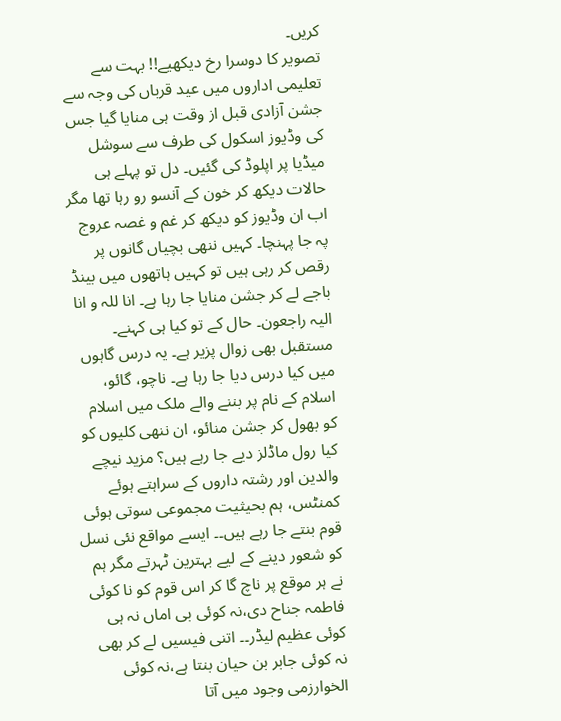کریں۔
تصویر کا دوسرا رخ دیکھیے!! بہت سے تعلیمی اداروں میں عید قرباں کی وجہ سے جشن آزادی قبل از وقت ہی منایا گیا جس کی وڈیوز اسکول کی طرف سے سوشل میڈیا پر اپلوڈ کی گئیں۔ دل تو پہلے ہی حالات دیکھ کر خون کے آنسو رو رہا تھا مگر اب ان وڈیوز کو دیکھ کر غم و غصہ عروج پہ جا پہنچا۔ کہیں ننھی بچیاں گانوں پر رقص کر رہی ہیں تو کہیں ہاتھوں میں بینڈ باجے لے کر جشن منایا جا رہا ہے۔ انا للہ و انا الیہ راجعون۔ حال کے تو کیا ہی کہنے۔ مستقبل بھی زوال پزیر ہے۔ یہ درس گاہوں میں کیا درس دیا جا رہا ہے۔ ناچو، گائو، اسلام کے نام پر بننے والے ملک میں اسلام کو بھول کر جشن منائو، ان ننھی کلیوں کو کیا رول ماڈلز دیے جا رہے ہیں؟ مزید نیچے والدین اور رشتہ داروں کے سراہتے ہوئے کمنٹس، ہم بحیثیت مجموعی سوتی ہوئی قوم بنتے جا رہے ہیں۔۔ ایسے مواقع نئی نسل کو شعور دینے کے لیے بہترین ٹہرتے مگر ہم نے ہر موقع پر ناچ گا کر اس قوم کو نا کوئی فاطمہ جناح دی،نہ کوئی بی اماں نہ ہی کوئی عظیم لیڈر۔۔ اتنی فیسیں لے کر بھی نہ کوئی جابر بن حیان بنتا ہے،نہ کوئی الخوارزمی وجود میں آتا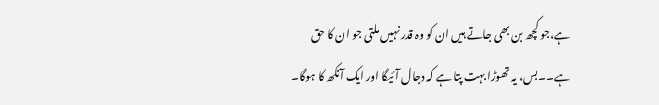ہے،جو کچھ بن بھی جاتے ہیں ان کو وہ قدر نہیں ملتی جو ان کا حق ہے۔۔بس، یہ تھوڑا بہت پتا ہے کہ دجال آئیگا اور ایک آنکھ کا ہوگا۔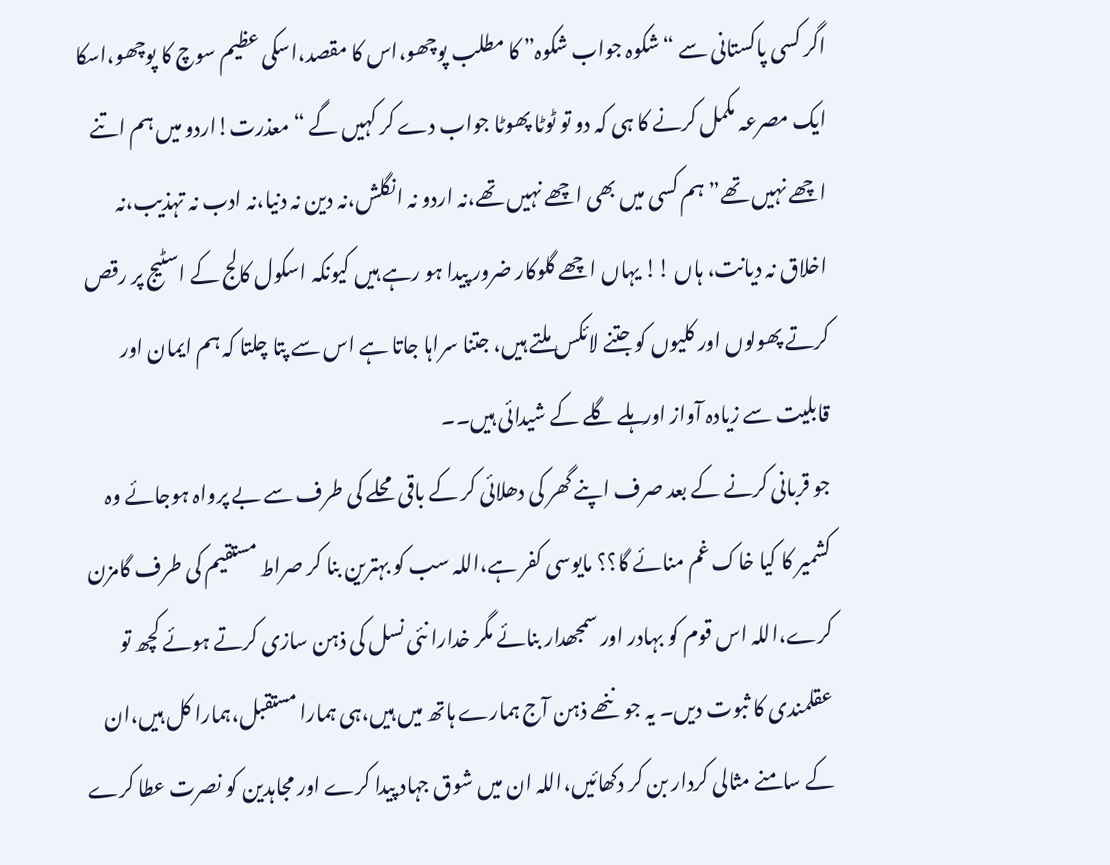اگر کسی پاکستانی سے “شکوہ جواب شکوہ” کا مطلب پوچھو،اس کا مقصد،اسکی عظیم سوچ کا پوچھو،اسکا ایک مصرعہ مکمل کرنے کا ہی کہ دو تو ٹوٹا پھوٹا جواب دے کر کہیں گے “معذرت!اردو میں ہم اتنے اچھے نہیں تھے” ہم کسی میں بھی اچھے نہیں تھے،نہ اردو نہ انگلش،نہ دین نہ دنیا،نہ ادب نہ تہذیب،نہ اخلاق نہ دیانت، ہاں !! یہاں اچھے گلوکار ضرور پیدا ہو رہے ہیں کیونکہ اسکول کالج کے اسٹیج پر رقص کرتے پھولوں اور کلیوں کو جتنے لائکس ملتے ہیں، جتنا سراہا جاتا ہے اس سے پتا چلتا کہ ہم ایمان اور قابلیت سے زیادہ آواز اور ہلے گلے کے شیدائی ہیں۔۔
جو قربانی کرنے کے بعد صرف اپنے گھر کی دھلائی کر کے باقی محلے کی طرف سے بے پرواہ ہوجائے وہ کشمیر کا کیا خاک غم منائے گا؟؟ مایوسی کفر ہے،اللہ سب کو بہترین بنا کر صراط مستقیم کی طرف گامزن کرے،اللہ اس قوم کو بہادر اور سمجھدار بنائے مگر خدارا نئی نسل کی ذہن سازی کرتے ہوئے کچھ تو عقلمندی کا ثبوت دیں۔ یہ جو ننھے ذہن آج ہمارے ہاتھ میں ہیں،ہی ہمارا مستقبل،ہمارا کل ہیں،ان کے سامنے مثالی کردار بن کر دکھائیں،اللہ ان میں شوق جہاد پیدا کرے اور مجاہدین کو نصرت عطا کرے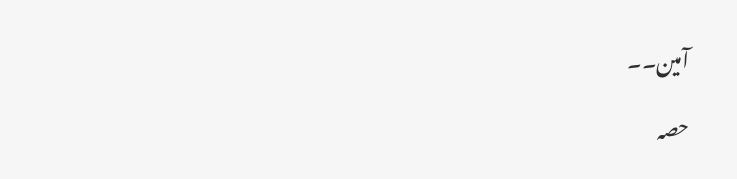آمین۔۔

حصہ